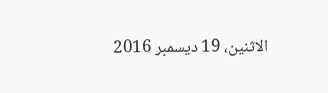الاثنين، 19 ديسمبر 2016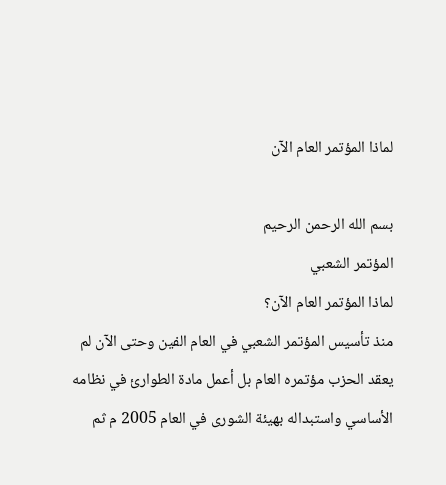لماذا المؤتمر العام الآن

بسم الله الرحمن الرحيم
المؤتمر الشعبي
لماذا المؤتمر العام الآن؟
منذ تأسيس المؤتمر الشعبي في العام الفين وحتى الآن لم يعقد الحزب مؤتمره العام بل أعمل مادة الطوارئ في نظامه الأساسي واستبداله بهيئة الشورى في العام 2005 م ثم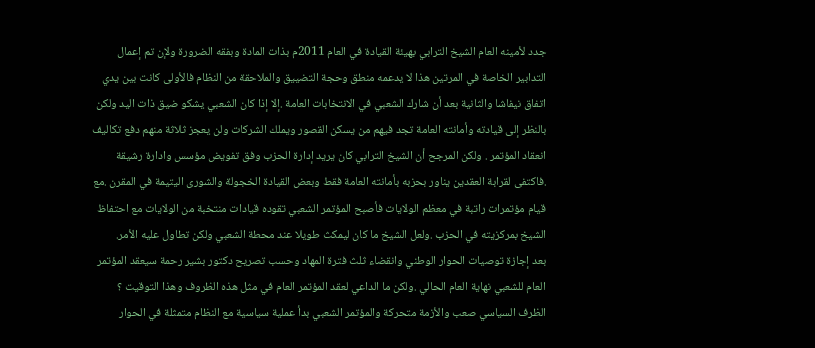جدد لأمينه العام الشيخ الترابي بهيئة القيادة في العام 2011م بذات المادة وبفقه الضرورة ولإن تم إعمال التدابير الخاصة في المرتين هذا لا يدعمه منطق وحجة التضييق والملاحقة من النظام فالأولى كانت بين يدي اتفاق نيفاشا والثانية بعد أن شارك الشعبي في الانتخابات العامة .إلا إذا كان الشعبي يشكو ضيق ذات اليد ولكن بالنظر إلى قيادته وأمانته العامة تجد فيهم من يسكن القصور ويملك الشركات ولن يعجز ثلاثة منهم دفع تكاليف انعقاد المؤتمر . ولكن المرجح أن الشيخ الترابي كان يريد إدارة الحزب وفق تفويض مؤسس وادارة رشيقة .فاكتفى لقرابة العقدين يناور بحزبه بأمانته العامة فقط وبعض القيادة الخجولة والشورى اليتيمة في المقرن .مع قيام مؤتمرات راتبة في معظم الولايات فأصبح المؤتمر الشعبي تقوده قيادات منتخبة من الولايات مع احتفاظ الشيخ بمركزيته في الحزب .ولعل الشيخ ما كان ليمكث طويلا عند محطة الشعبي ولكن تطاول عليه الأمر.
بعد إجازة توصيات الحوار الوطني وانقضاء ثلث فترة المهاد وحسب تصريح دكتور بشير رحمة سيعقد المؤتمر العام للشعبي نهاية العام الحالي .ولكن ما الداعي لعقد المؤتمر العام في مثل هذه الظروف وهذا التوقيت ؟  الظرف السياسي صعب والأزمة متحركة والمؤتمر الشعبي بدأ عملية سياسية مع النظام متمثلة في الحوار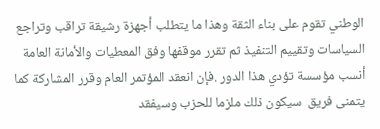الوطني تقوم على بناء الثقة وهذا ما يتطلب أجهزة رشيقة تراقب وتراجع السياسات وتقييم التنفيذ ثم تقرر موقفها وفق المعطيات والأمانة العامة أنسب مؤسسة تؤدي هذا الدور .فإن انعقد المؤتمر العام وقرر المشاركة كما يتمنى فريق  سيكون ذلك ملزما للحزب وسيفقد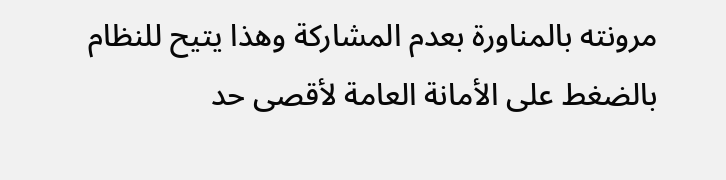مرونته بالمناورة بعدم المشاركة وهذا يتيح للنظام بالضغط على الأمانة العامة لأقصى حد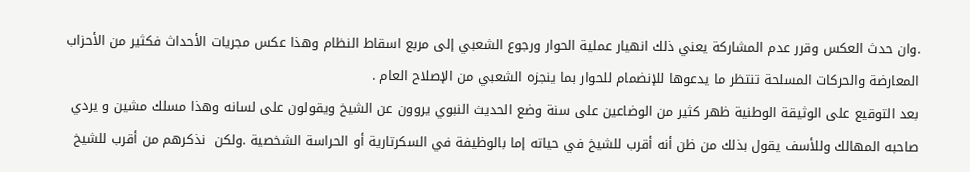.وان حدث العكس وقرر عدم المشاركة يعني ذلك انهيار عملية الحوار ورجوع الشعبي إلى مربع اسقاط النظام وهذا عكس مجريات الأحداث فكثير من الأحزاب المعارضة والحركات المسلحة تنتظر ما يدعوها للإنضمام للحوار بما ينجزه الشعبي من الإصلاح العام .
بعد التوقيع على الوثيقة الوطنية ظهر كثير من الوضاعين على سنة وضع الحديث النبوي يروون عن الشيخ ويقولون على لسانه وهذا مسلك مشين و يردي صاحبه المهالك وللأسف يقول بذلك من ظن أنه أقرب للشيخ في حياته إما بالوظيفة في السكرتارية أو الحراسة الشخصية .ولكن  نذكرهم من أقرب للشيخ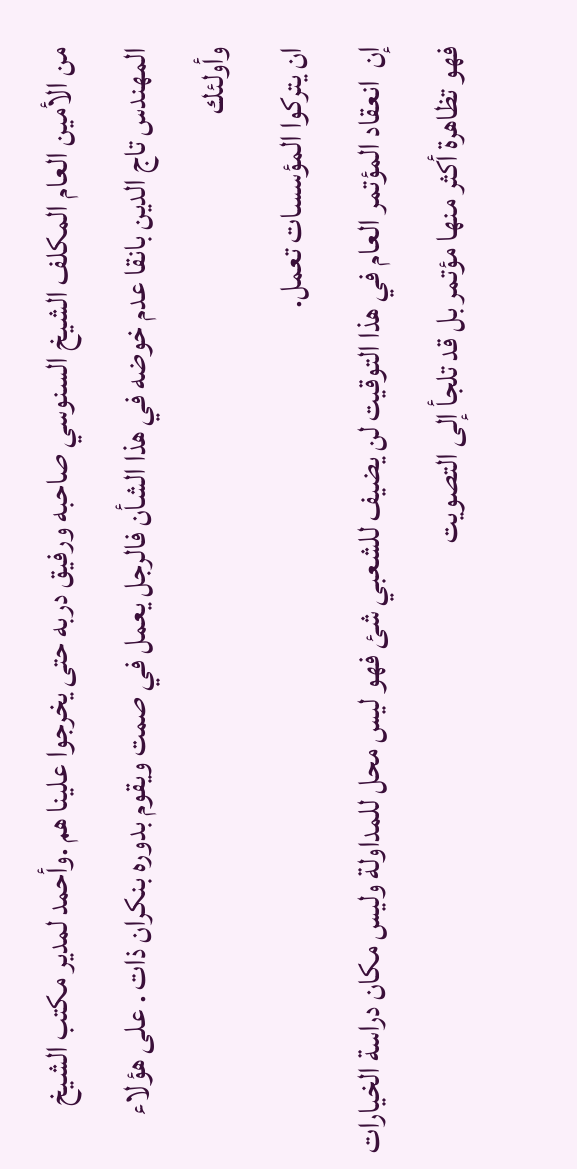من الأمين العام المكلف الشيخ السنوسي صاحبه ورفيق دربه حتى يخرجوا علينا هم .وأحمد لمدير مكتب الشيخ المهندس تاج الدين بانقا عدم خوضه في هذا الشأن فالرجل يعمل في صمت ويقوم بدوره بنكران ذات . على هؤلاء وأولئك
ان يتركوا المؤسسات تعمل.
إن  انعقاد المؤتمر العام في هذا التوقيت لن يضيف للشعبي شئ فهو ليس محل للمداولة وليس مكان دراسة الخيارات فهو تظاهرة أكثر منها مؤتمر بل قد تلجأ إلى التصويت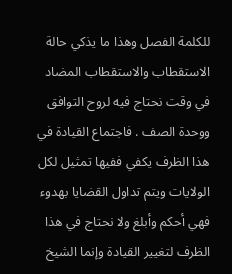للكلمة الفصل وهذا ما يذكي حالة الاستقطاب والاستقطاب المضاد في وقت نحتاج فيه لروح التوافق ووحدة الصف . فاجتماع القيادة في هذا الظرف يكفي ففيها تمثيل لكل الولايات ويتم تداول القضايا بهدوء فهي أحكم وأبلغ ولا نحتاج في هذا الظرف لتغيير القيادة وإنما الشيخ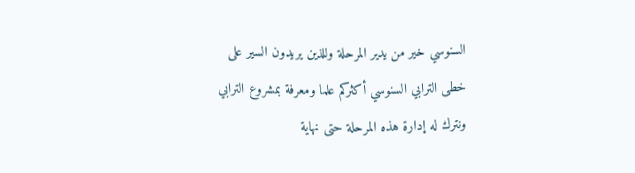السنوسي خير من يدير المرحلة وللذين يريدون السير على خطى الترابي السنوسي أكثركم علما ومعرفة بمشروع الترابي ونترك له إدارة هذه المرحلة حتى نهاية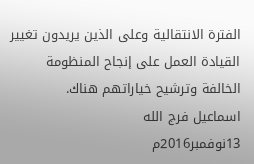الفترة الانتقالية وعلى الذين يريدون تغيير القيادة العمل على إنجاح المنظومة الخالفة وترشيح خياراتهم هناك.
اسماعيل فرج الله
13نوفمبر2016م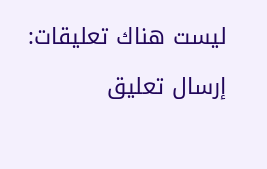ليست هناك تعليقات:

إرسال تعليق